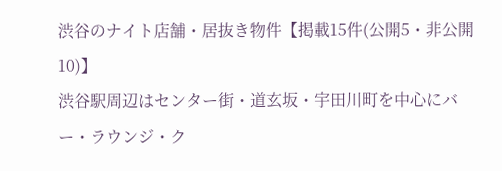渋谷のナイト店舗・居抜き物件【掲載15件(公開5・非公開10)】
渋谷駅周辺はセンター街・道玄坂・宇田川町を中心にバー・ラウンジ・ク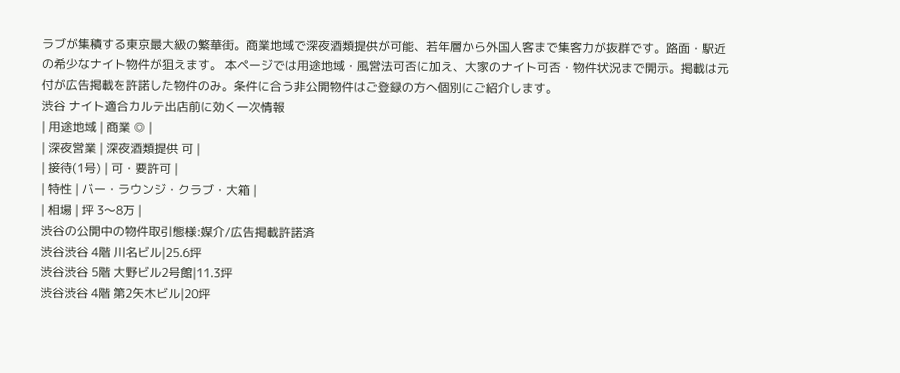ラブが集積する東京最大級の繁華街。商業地域で深夜酒類提供が可能、若年層から外国人客まで集客力が抜群です。路面・駅近の希少なナイト物件が狙えます。 本ページでは用途地域・風営法可否に加え、大家のナイト可否・物件状況まで開示。掲載は元付が広告掲載を許諾した物件のみ。条件に合う非公開物件はご登録の方へ個別にご紹介します。
渋谷 ナイト適合カルテ出店前に効く一次情報
| 用途地域 | 商業 ◎ |
| 深夜営業 | 深夜酒類提供 可 |
| 接待(1号) | 可・要許可 |
| 特性 | バー・ラウンジ・クラブ・大箱 |
| 相場 | 坪 3〜8万 |
渋谷の公開中の物件取引態様:媒介/広告掲載許諾済
渋谷渋谷 4階 川名ビル|25.6坪
渋谷渋谷 5階 大野ビル2号館|11.3坪
渋谷渋谷 4階 第2矢木ビル|20坪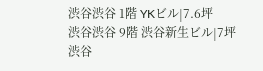渋谷渋谷 1階 YKビル|7.6坪
渋谷渋谷 9階 渋谷新生ビル|7坪
渋谷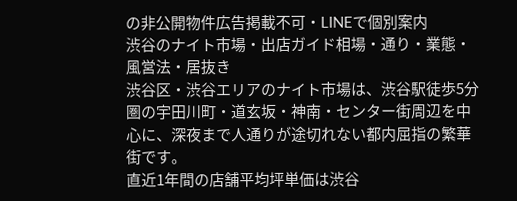の非公開物件広告掲載不可・LINEで個別案内
渋谷のナイト市場・出店ガイド相場・通り・業態・風営法・居抜き
渋谷区・渋谷エリアのナイト市場は、渋谷駅徒歩5分圏の宇田川町・道玄坂・神南・センター街周辺を中心に、深夜まで人通りが途切れない都内屈指の繁華街です。
直近1年間の店舗平均坪単価は渋谷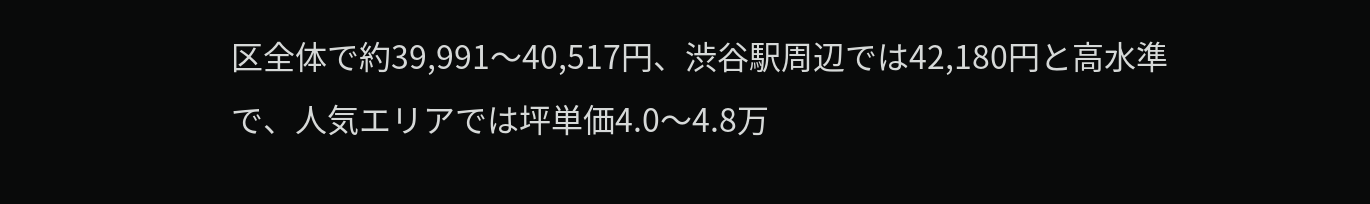区全体で約39,991〜40,517円、渋谷駅周辺では42,180円と高水準で、人気エリアでは坪単価4.0〜4.8万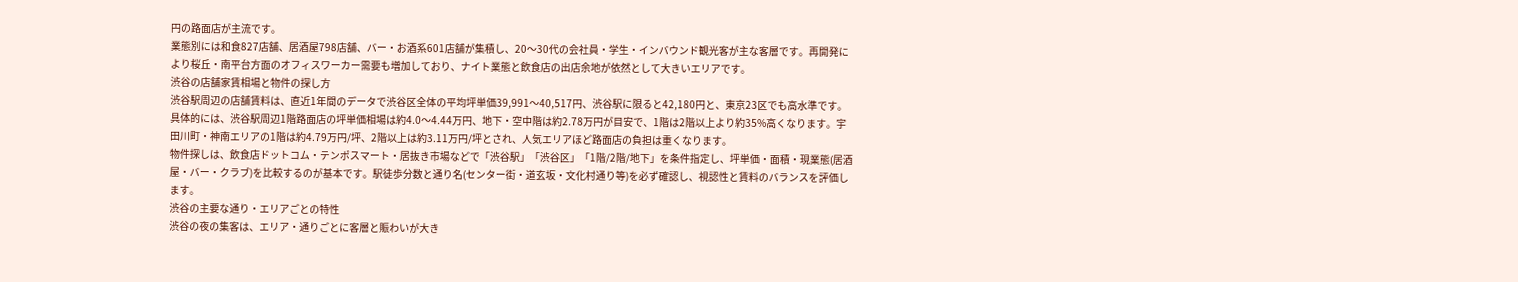円の路面店が主流です。
業態別には和食827店舗、居酒屋798店舗、バー・お酒系601店舗が集積し、20〜30代の会社員・学生・インバウンド観光客が主な客層です。再開発により桜丘・南平台方面のオフィスワーカー需要も増加しており、ナイト業態と飲食店の出店余地が依然として大きいエリアです。
渋谷の店舗家賃相場と物件の探し方
渋谷駅周辺の店舗賃料は、直近1年間のデータで渋谷区全体の平均坪単価39,991〜40,517円、渋谷駅に限ると42,180円と、東京23区でも高水準です。
具体的には、渋谷駅周辺1階路面店の坪単価相場は約4.0〜4.44万円、地下・空中階は約2.78万円が目安で、1階は2階以上より約35%高くなります。宇田川町・神南エリアの1階は約4.79万円/坪、2階以上は約3.11万円/坪とされ、人気エリアほど路面店の負担は重くなります。
物件探しは、飲食店ドットコム・テンポスマート・居抜き市場などで「渋谷駅」「渋谷区」「1階/2階/地下」を条件指定し、坪単価・面積・現業態(居酒屋・バー・クラブ)を比較するのが基本です。駅徒歩分数と通り名(センター街・道玄坂・文化村通り等)を必ず確認し、視認性と賃料のバランスを評価します。
渋谷の主要な通り・エリアごとの特性
渋谷の夜の集客は、エリア・通りごとに客層と賑わいが大き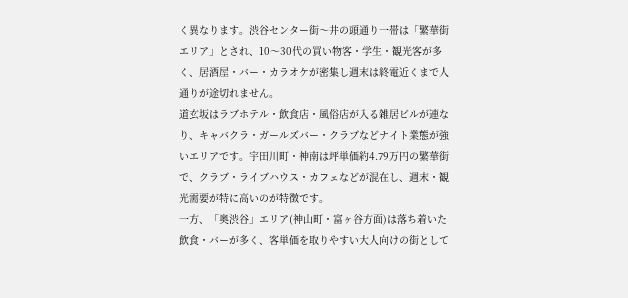く異なります。渋谷センター街〜井の頭通り一帯は「繁華街エリア」とされ、10〜30代の買い物客・学生・観光客が多く、居酒屋・バー・カラオケが密集し週末は終電近くまで人通りが途切れません。
道玄坂はラブホテル・飲食店・風俗店が入る雑居ビルが連なり、キャバクラ・ガールズバー・クラブなどナイト業態が強いエリアです。宇田川町・神南は坪単価約4.79万円の繁華街で、クラブ・ライブハウス・カフェなどが混在し、週末・観光需要が特に高いのが特徴です。
一方、「奥渋谷」エリア(神山町・富ヶ谷方面)は落ち着いた飲食・バーが多く、客単価を取りやすい大人向けの街として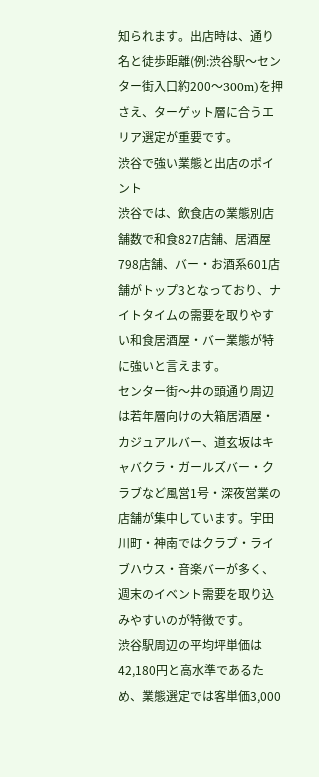知られます。出店時は、通り名と徒歩距離(例:渋谷駅〜センター街入口約200〜300m)を押さえ、ターゲット層に合うエリア選定が重要です。
渋谷で強い業態と出店のポイント
渋谷では、飲食店の業態別店舗数で和食827店舗、居酒屋798店舗、バー・お酒系601店舗がトップ3となっており、ナイトタイムの需要を取りやすい和食居酒屋・バー業態が特に強いと言えます。
センター街〜井の頭通り周辺は若年層向けの大箱居酒屋・カジュアルバー、道玄坂はキャバクラ・ガールズバー・クラブなど風営1号・深夜営業の店舗が集中しています。宇田川町・神南ではクラブ・ライブハウス・音楽バーが多く、週末のイベント需要を取り込みやすいのが特徴です。
渋谷駅周辺の平均坪単価は42,180円と高水準であるため、業態選定では客単価3,000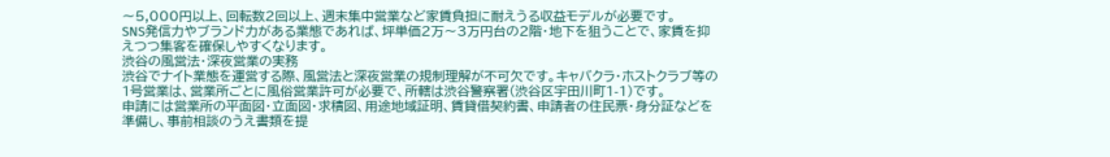〜5,000円以上、回転数2回以上、週末集中営業など家賃負担に耐えうる収益モデルが必要です。
SNS発信力やブランド力がある業態であれば、坪単価2万〜3万円台の2階・地下を狙うことで、家賃を抑えつつ集客を確保しやすくなります。
渋谷の風営法・深夜営業の実務
渋谷でナイト業態を運営する際、風営法と深夜営業の規制理解が不可欠です。キャバクラ・ホストクラブ等の1号営業は、営業所ごとに風俗営業許可が必要で、所轄は渋谷警察署(渋谷区宇田川町1-1)です。
申請には営業所の平面図・立面図・求積図、用途地域証明、賃貸借契約書、申請者の住民票・身分証などを準備し、事前相談のうえ書類を提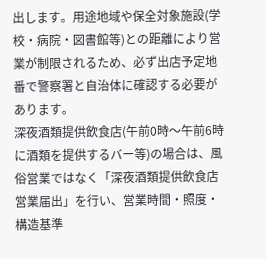出します。用途地域や保全対象施設(学校・病院・図書館等)との距離により営業が制限されるため、必ず出店予定地番で警察署と自治体に確認する必要があります。
深夜酒類提供飲食店(午前0時〜午前6時に酒類を提供するバー等)の場合は、風俗営業ではなく「深夜酒類提供飲食店営業届出」を行い、営業時間・照度・構造基準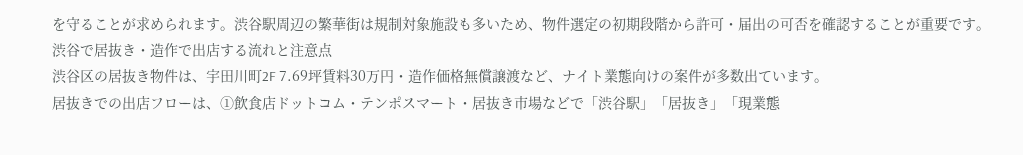を守ることが求められます。渋谷駅周辺の繁華街は規制対象施設も多いため、物件選定の初期段階から許可・届出の可否を確認することが重要です。
渋谷で居抜き・造作で出店する流れと注意点
渋谷区の居抜き物件は、宇田川町2F 7.69坪賃料30万円・造作価格無償譲渡など、ナイト業態向けの案件が多数出ています。
居抜きでの出店フローは、①飲食店ドットコム・テンポスマート・居抜き市場などで「渋谷駅」「居抜き」「現業態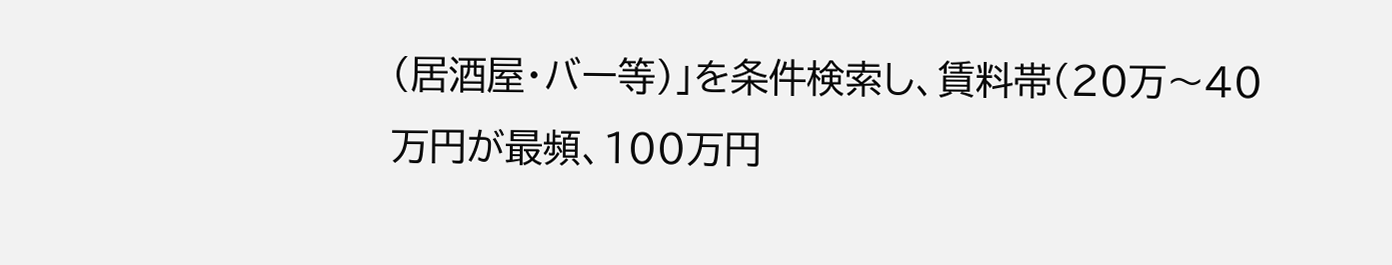(居酒屋・バー等)」を条件検索し、賃料帯(20万〜40万円が最頻、100万円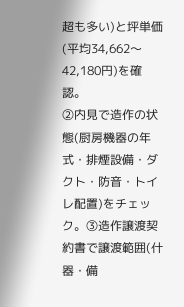超も多い)と坪単価(平均34,662〜42,180円)を確認。
②内見で造作の状態(厨房機器の年式・排煙設備・ダクト・防音・トイレ配置)をチェック。③造作譲渡契約書で譲渡範囲(什器・備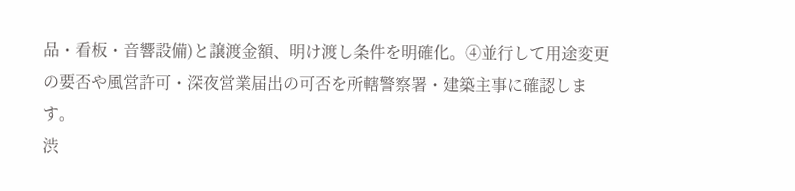品・看板・音響設備)と譲渡金額、明け渡し条件を明確化。④並行して用途変更の要否や風営許可・深夜営業届出の可否を所轄警察署・建築主事に確認します。
渋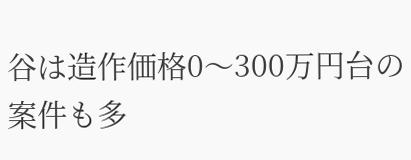谷は造作価格0〜300万円台の案件も多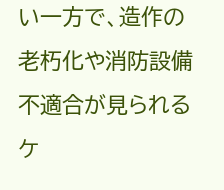い一方で、造作の老朽化や消防設備不適合が見られるケ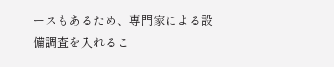ースもあるため、専門家による設備調査を入れるこ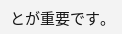とが重要です。